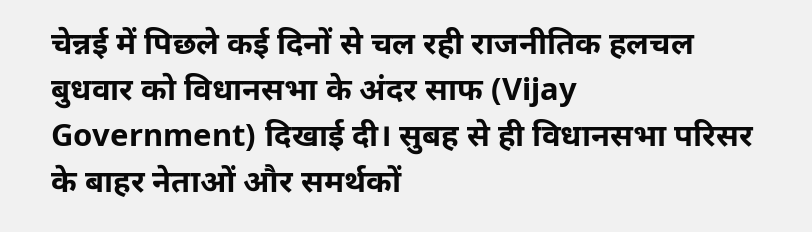चेन्नई में पिछले कई दिनों से चल रही राजनीतिक हलचल बुधवार को विधानसभा के अंदर साफ (Vijay Government) दिखाई दी। सुबह से ही विधानसभा परिसर के बाहर नेताओं और समर्थकों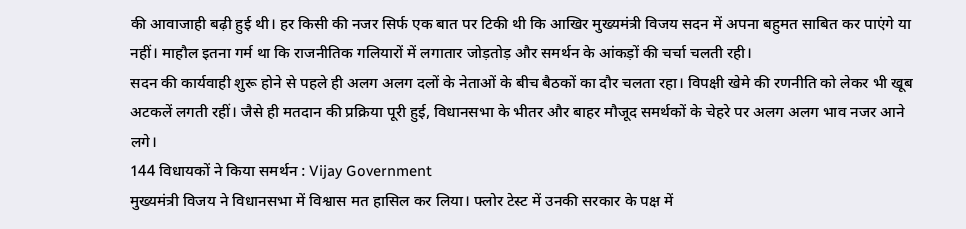की आवाजाही बढ़ी हुई थी। हर किसी की नजर सिर्फ एक बात पर टिकी थी कि आखिर मुख्यमंत्री विजय सदन में अपना बहुमत साबित कर पाएंगे या नहीं। माहौल इतना गर्म था कि राजनीतिक गलियारों में लगातार जोड़तोड़ और समर्थन के आंकड़ों की चर्चा चलती रही।
सदन की कार्यवाही शुरू होने से पहले ही अलग अलग दलों के नेताओं के बीच बैठकों का दौर चलता रहा। विपक्षी खेमे की रणनीति को लेकर भी खूब अटकलें लगती रहीं। जैसे ही मतदान की प्रक्रिया पूरी हुई, विधानसभा के भीतर और बाहर मौजूद समर्थकों के चेहरे पर अलग अलग भाव नजर आने लगे।
144 विधायकों ने किया समर्थन : Vijay Government
मुख्यमंत्री विजय ने विधानसभा में विश्वास मत हासिल कर लिया। फ्लोर टेस्ट में उनकी सरकार के पक्ष में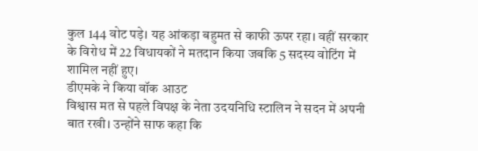कुल 144 वोट पड़े। यह आंकड़ा बहुमत से काफी ऊपर रहा। वहीं सरकार के विरोध में 22 विधायकों ने मतदान किया जबकि 5 सदस्य वोटिंग में शामिल नहीं हुए।
डीएमके ने किया वॉक आउट
विश्वास मत से पहले विपक्ष के नेता उदयनिधि स्टालिन ने सदन में अपनी बात रखी। उन्होंने साफ कहा कि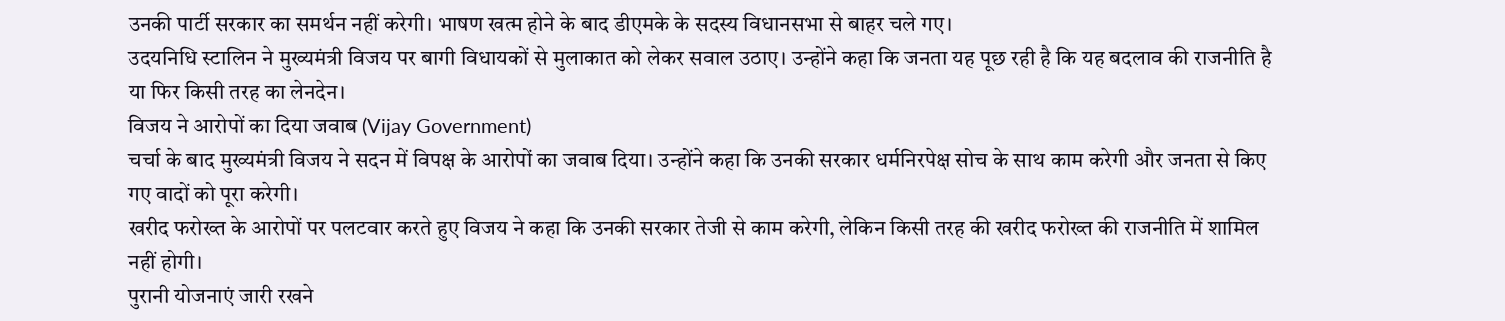उनकी पार्टी सरकार का समर्थन नहीं करेगी। भाषण खत्म होने के बाद डीएमके के सदस्य विधानसभा से बाहर चले गए।
उदयनिधि स्टालिन ने मुख्यमंत्री विजय पर बागी विधायकों से मुलाकात को लेकर सवाल उठाए। उन्होंने कहा कि जनता यह पूछ रही है कि यह बदलाव की राजनीति है या फिर किसी तरह का लेनदेन।
विजय ने आरोपों का दिया जवाब (Vijay Government)
चर्चा के बाद मुख्यमंत्री विजय ने सदन में विपक्ष के आरोपों का जवाब दिया। उन्होंने कहा कि उनकी सरकार धर्मनिरपेक्ष सोच के साथ काम करेगी और जनता से किए गए वादों को पूरा करेगी।
खरीद फरोख्त के आरोपों पर पलटवार करते हुए विजय ने कहा कि उनकी सरकार तेजी से काम करेगी, लेकिन किसी तरह की खरीद फरोख्त की राजनीति में शामिल नहीं होगी।
पुरानी योजनाएं जारी रखने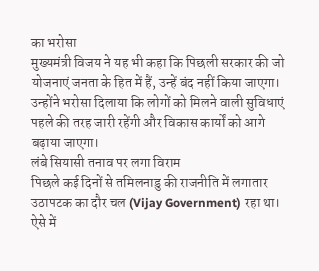का भरोसा
मुख्यमंत्री विजय ने यह भी कहा कि पिछली सरकार की जो योजनाएं जनता के हित में हैं, उन्हें बंद नहीं किया जाएगा। उन्होंने भरोसा दिलाया कि लोगों को मिलने वाली सुविधाएं पहले की तरह जारी रहेंगी और विकास कार्यों को आगे बढ़ाया जाएगा।
लंबे सियासी तनाव पर लगा विराम
पिछले कई दिनों से तमिलनाडु की राजनीति में लगातार उठापटक का दौर चल (Vijay Government) रहा था। ऐसे में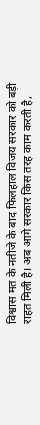विश्वास मत के नतीजे के बाद फिलहाल विजय सरकार को बड़ी राहत मिली है। अब आगे सरकार किस तरह काम करती है,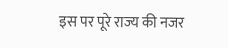इस पर पूरे राज्य की नजर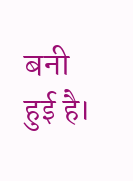बनी हुई है।